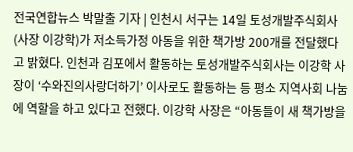전국연합뉴스 박말출 기자 | 인천시 서구는 14일 토성개발주식회사(사장 이강학)가 저소득가정 아동을 위한 책가방 200개를 전달했다고 밝혔다. 인천과 김포에서 활동하는 토성개발주식회사는 이강학 사장이 ‘수와진의사랑더하기’ 이사로도 활동하는 등 평소 지역사회 나눔에 역할을 하고 있다고 전했다. 이강학 사장은 “아동들이 새 책가방을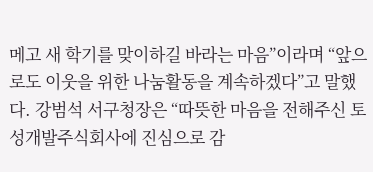메고 새 학기를 맞이하길 바라는 마음”이라며 “앞으로도 이웃을 위한 나눔활동을 계속하겠다”고 말했다. 강범석 서구청장은 “따뜻한 마음을 전해주신 토성개발주식회사에 진심으로 감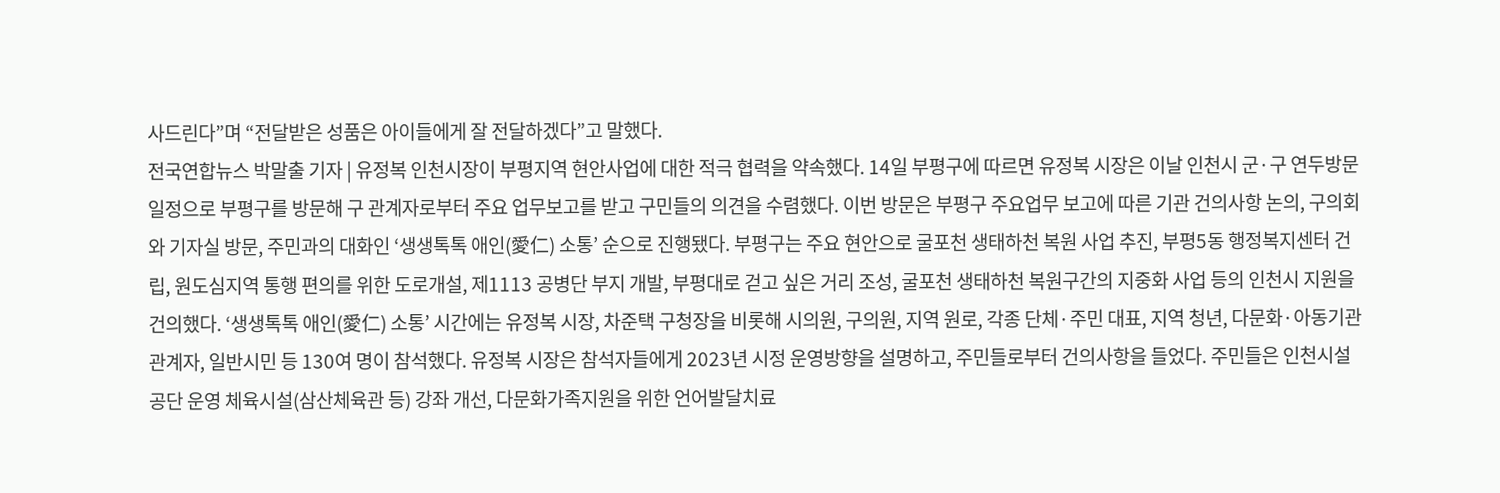사드린다”며 “전달받은 성품은 아이들에게 잘 전달하겠다”고 말했다.
전국연합뉴스 박말출 기자 | 유정복 인천시장이 부평지역 현안사업에 대한 적극 협력을 약속했다. 14일 부평구에 따르면 유정복 시장은 이날 인천시 군·구 연두방문 일정으로 부평구를 방문해 구 관계자로부터 주요 업무보고를 받고 구민들의 의견을 수렴했다. 이번 방문은 부평구 주요업무 보고에 따른 기관 건의사항 논의, 구의회와 기자실 방문, 주민과의 대화인 ‘생생톡톡 애인(愛仁) 소통’ 순으로 진행됐다. 부평구는 주요 현안으로 굴포천 생태하천 복원 사업 추진, 부평5동 행정복지센터 건립, 원도심지역 통행 편의를 위한 도로개설, 제1113 공병단 부지 개발, 부평대로 걷고 싶은 거리 조성, 굴포천 생태하천 복원구간의 지중화 사업 등의 인천시 지원을 건의했다. ‘생생톡톡 애인(愛仁) 소통’ 시간에는 유정복 시장, 차준택 구청장을 비롯해 시의원, 구의원, 지역 원로, 각종 단체·주민 대표, 지역 청년, 다문화·아동기관 관계자, 일반시민 등 130여 명이 참석했다. 유정복 시장은 참석자들에게 2023년 시정 운영방향을 설명하고, 주민들로부터 건의사항을 들었다. 주민들은 인천시설공단 운영 체육시설(삼산체육관 등) 강좌 개선, 다문화가족지원을 위한 언어발달치료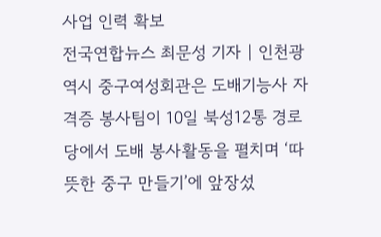사업 인력 확보
전국연합뉴스 최문성 기자 | 인천광역시 중구여성회관은 도배기능사 자격증 봉사팀이 10일 북성12통 경로당에서 도배 봉사활동을 펼치며 ‘따뜻한 중구 만들기’에 앞장섰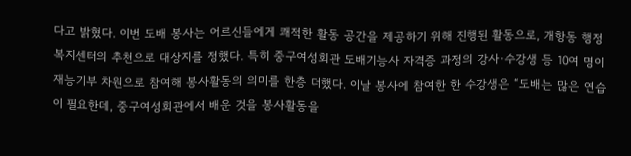다고 밝혔다. 이번 도배 봉사는 어르신들에게 쾌적한 활동 공간을 제공하기 위해 진행된 활동으로, 개항동 행정복지센터의 추천으로 대상지를 정했다. 특히 중구여성회관 도배기능사 자격증 과정의 강사·수강생 등 10여 명이 재능기부 차원으로 참여해 봉사활동의 의미를 한층 더했다. 이날 봉사에 참여한 한 수강생은 “도배는 많은 연습이 필요한데, 중구여성회관에서 배운 것을 봉사활동을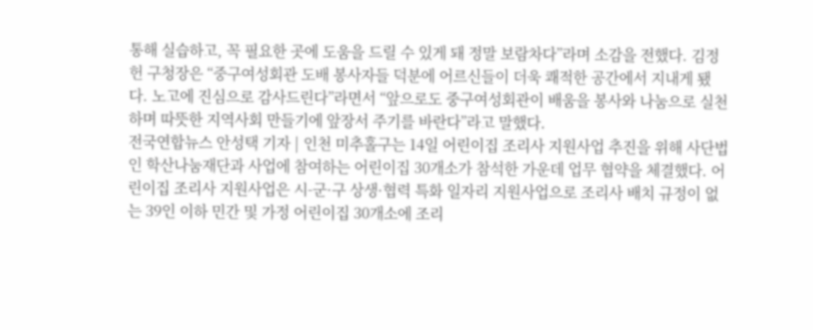통해 실습하고, 꼭 필요한 곳에 도움을 드릴 수 있게 돼 정말 보람차다”라며 소감을 전했다. 김정헌 구청장은 “중구여성회관 도배 봉사자들 덕분에 어르신들이 더욱 쾌적한 공간에서 지내게 됐다. 노고에 진심으로 감사드린다”라면서 “앞으로도 중구여성회관이 배움을 봉사와 나눔으로 실천하며 따뜻한 지역사회 만들기에 앞장서 주기를 바란다”라고 말했다.
전국연합뉴스 안성택 기자 | 인천 미추홀구는 14일 어린이집 조리사 지원사업 추진을 위해 사단법인 학산나눔재단과 사업에 참여하는 어린이집 30개소가 참석한 가운데 업무 협약을 체결했다. 어린이집 조리사 지원사업은 시-군·구 상생·협력 특화 일자리 지원사업으로 조리사 배치 규정이 없는 39인 이하 민간 및 가정 어린이집 30개소에 조리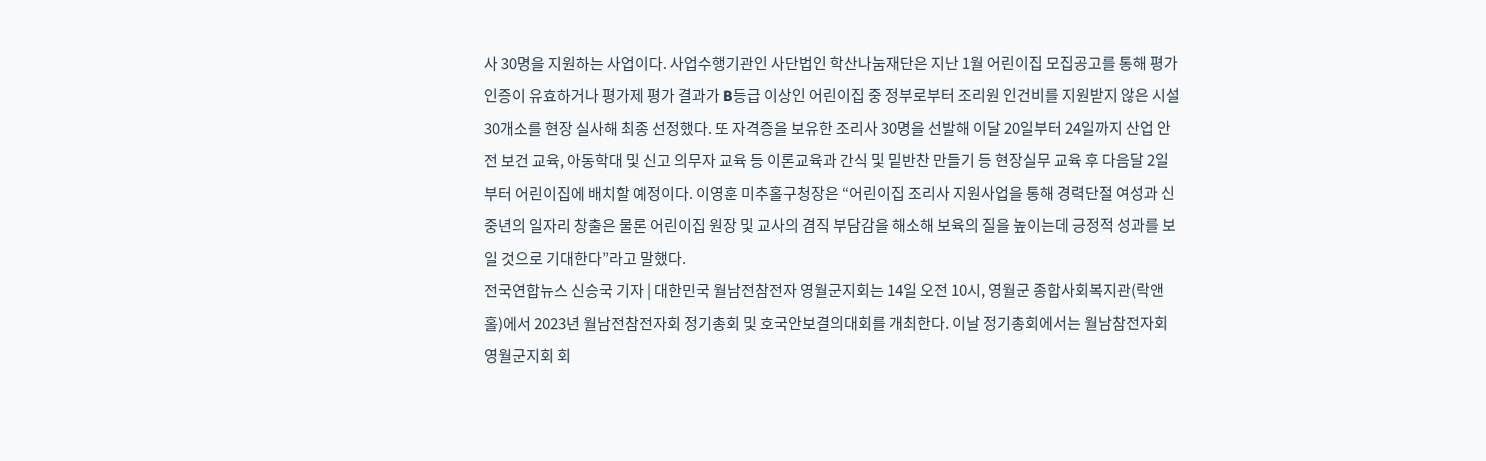사 30명을 지원하는 사업이다. 사업수행기관인 사단법인 학산나눔재단은 지난 1월 어린이집 모집공고를 통해 평가인증이 유효하거나 평가제 평가 결과가 B등급 이상인 어린이집 중 정부로부터 조리원 인건비를 지원받지 않은 시설 30개소를 현장 실사해 최종 선정했다. 또 자격증을 보유한 조리사 30명을 선발해 이달 20일부터 24일까지 산업 안전 보건 교육, 아동학대 및 신고 의무자 교육 등 이론교육과 간식 및 밑반찬 만들기 등 현장실무 교육 후 다음달 2일부터 어린이집에 배치할 예정이다. 이영훈 미추홀구청장은 “어린이집 조리사 지원사업을 통해 경력단절 여성과 신중년의 일자리 창출은 물론 어린이집 원장 및 교사의 겸직 부담감을 해소해 보육의 질을 높이는데 긍정적 성과를 보일 것으로 기대한다”라고 말했다.
전국연합뉴스 신승국 기자 | 대한민국 월남전참전자 영월군지회는 14일 오전 10시, 영월군 종합사회복지관(락앤홀)에서 2023년 월남전참전자회 정기총회 및 호국안보결의대회를 개최한다. 이날 정기총회에서는 월남참전자회 영월군지회 회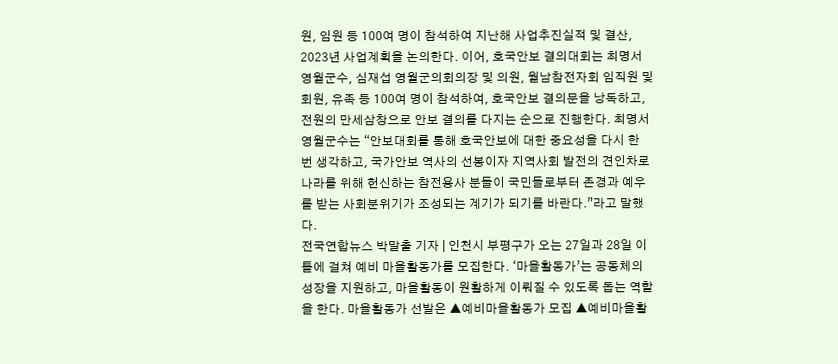원, 임원 등 100여 명이 참석하여 지난해 사업추진실적 및 결산, 2023년 사업계획을 논의한다. 이어, 호국안보 결의대회는 최명서 영월군수, 심재섭 영월군의회의장 및 의원, 월남참전자회 임직원 및 회원, 유족 등 100여 명이 참석하여, 호국안보 결의문을 낭독하고, 전원의 만세삼창으로 안보 결의를 다지는 순으로 진행한다. 최명서 영월군수는 “안보대회를 통해 호국안보에 대한 중요성을 다시 한 번 생각하고, 국가안보 역사의 선봉이자 지역사회 발전의 견인차로 나라를 위해 헌신하는 참전용사 분들이 국민들로부터 존경과 예우를 받는 사회분위기가 조성되는 계기가 되기를 바란다.”라고 말했다.
전국연합뉴스 박말출 기자 | 인천시 부평구가 오는 27일과 28일 이틀에 걸쳐 예비 마을활동가를 모집한다. ‘마을활동가’는 공동체의 성장을 지원하고, 마을활동이 원활하게 이뤄질 수 있도록 돕는 역할을 한다. 마을활동가 선발은 ▲예비마을활동가 모집 ▲예비마을활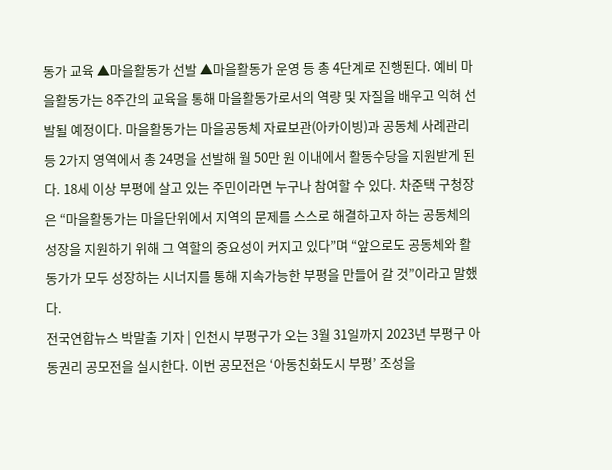동가 교육 ▲마을활동가 선발 ▲마을활동가 운영 등 총 4단계로 진행된다. 예비 마을활동가는 8주간의 교육을 통해 마을활동가로서의 역량 및 자질을 배우고 익혀 선발될 예정이다. 마을활동가는 마을공동체 자료보관(아카이빙)과 공동체 사례관리 등 2가지 영역에서 총 24명을 선발해 월 50만 원 이내에서 활동수당을 지원받게 된다. 18세 이상 부평에 살고 있는 주민이라면 누구나 참여할 수 있다. 차준택 구청장은 “마을활동가는 마을단위에서 지역의 문제를 스스로 해결하고자 하는 공동체의 성장을 지원하기 위해 그 역할의 중요성이 커지고 있다”며 “앞으로도 공동체와 활동가가 모두 성장하는 시너지를 통해 지속가능한 부평을 만들어 갈 것”이라고 말했다.
전국연합뉴스 박말출 기자 | 인천시 부평구가 오는 3월 31일까지 2023년 부평구 아동권리 공모전을 실시한다. 이번 공모전은 ‘아동친화도시 부평’ 조성을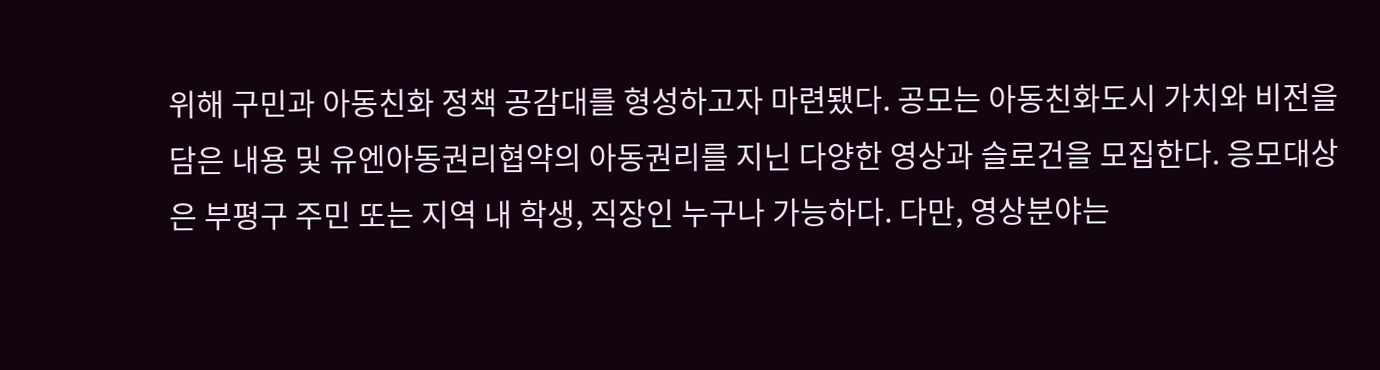위해 구민과 아동친화 정책 공감대를 형성하고자 마련됐다. 공모는 아동친화도시 가치와 비전을 담은 내용 및 유엔아동권리협약의 아동권리를 지닌 다양한 영상과 슬로건을 모집한다. 응모대상은 부평구 주민 또는 지역 내 학생, 직장인 누구나 가능하다. 다만, 영상분야는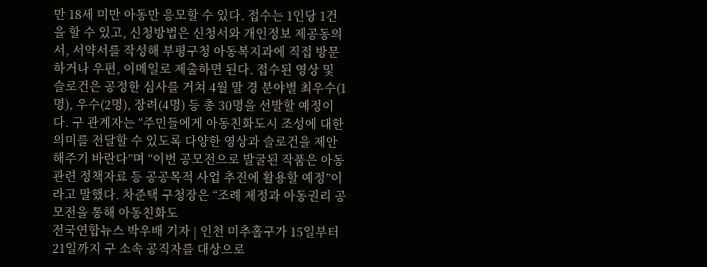만 18세 미만 아동만 응모할 수 있다. 접수는 1인당 1건을 할 수 있고, 신청방법은 신청서와 개인정보 제공동의서, 서약서를 작성해 부평구청 아동복지과에 직접 방문하거나 우편, 이메일로 제출하면 된다. 접수된 영상 및 슬로건은 공정한 심사를 거쳐 4월 말 경 분야별 최우수(1명), 우수(2명), 장려(4명) 등 총 30명을 선발할 예정이다. 구 관계자는 “주민들에게 아동친화도시 조성에 대한 의미를 전달할 수 있도록 다양한 영상과 슬로건을 제안해주기 바란다”며 “이번 공모전으로 발굴된 작품은 아동 관련 정책자료 등 공공목적 사업 추진에 활용할 예정”이라고 말했다. 차준택 구청장은 “조례 제정과 아동권리 공모전을 통해 아동친화도
전국연합뉴스 박우배 기자 | 인천 미추홀구가 15일부터 21일까지 구 소속 공직자를 대상으로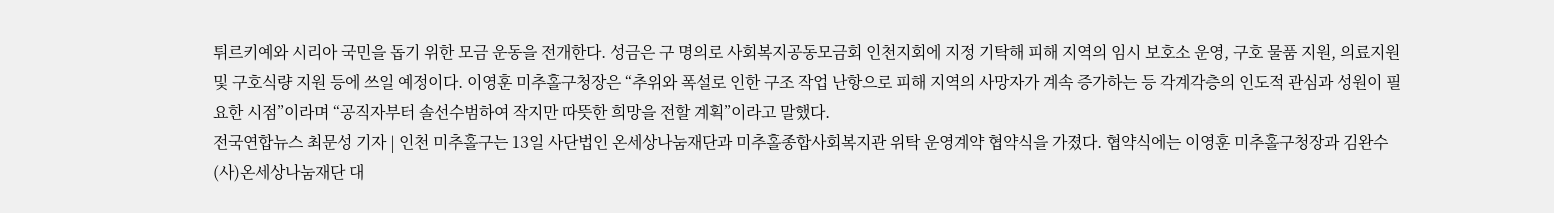튀르키예와 시리아 국민을 돕기 위한 모금 운동을 전개한다. 성금은 구 명의로 사회복지공동모금회 인천지회에 지정 기탁해 피해 지역의 임시 보호소 운영, 구호 물품 지원, 의료지원 및 구호식량 지원 등에 쓰일 예정이다. 이영훈 미추홀구청장은 “추위와 폭설로 인한 구조 작업 난항으로 피해 지역의 사망자가 계속 증가하는 등 각계각층의 인도적 관심과 성원이 필요한 시점”이라며 “공직자부터 솔선수범하여 작지만 따뜻한 희망을 전할 계획”이라고 말했다.
전국연합뉴스 최문성 기자 | 인천 미추홀구는 13일 사단법인 온세상나눔재단과 미추홀종합사회복지관 위탁 운영계약 협약식을 가졌다. 협약식에는 이영훈 미추홀구청장과 김완수 (사)온세상나눔재단 대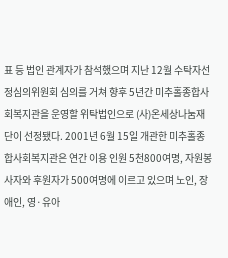표 등 법인 관계자가 참석했으며 지난 12월 수탁자선정심의위원회 심의를 거쳐 향후 5년간 미추홀종합사회복지관을 운영할 위탁법인으로 (사)온세상나눔재단이 선정됐다. 2001년 6월 15일 개관한 미추홀종합사회복지관은 연간 이용 인원 5천800여명, 자원봉사자와 후원자가 500여명에 이르고 있으며 노인, 장애인, 영·유아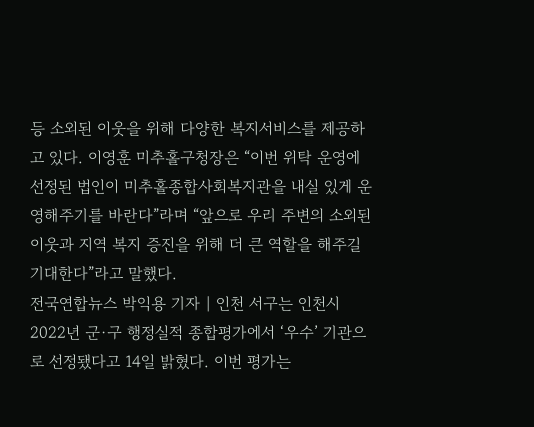등 소외된 이웃을 위해 다양한 복지서비스를 제공하고 있다. 이영훈 미추홀구청장은 “이번 위탁 운영에 선정된 법인이 미추홀종합사회복지관을 내실 있게 운영해주기를 바란다”라며 “앞으로 우리 주변의 소외된 이웃과 지역 복지 증진을 위해 더 큰 역할을 해주길 기대한다”라고 말했다.
전국연합뉴스 박익용 기자 | 인천 서구는 인천시 2022년 군·구 행정실적 종합평가에서 ‘우수’ 기관으로 선정됐다고 14일 밝혔다. 이번 평가는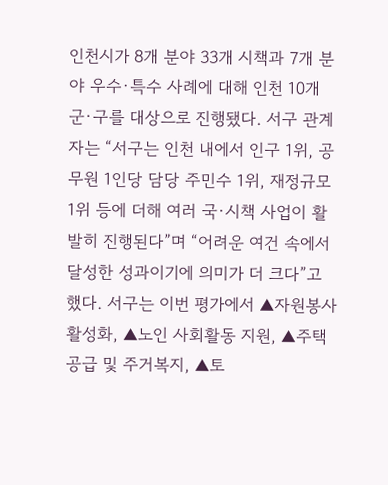인천시가 8개 분야 33개 시책과 7개 분야 우수·특수 사례에 대해 인천 10개 군·구를 대상으로 진행됐다. 서구 관계자는 “서구는 인천 내에서 인구 1위, 공무원 1인당 담당 주민수 1위, 재정규모 1위 등에 더해 여러 국·시책 사업이 활발히 진행된다”며 “어려운 여건 속에서 달성한 성과이기에 의미가 더 크다”고 했다. 서구는 이번 평가에서 ▲자원봉사 활성화, ▲노인 사회활동 지원, ▲주택공급 및 주거복지, ▲토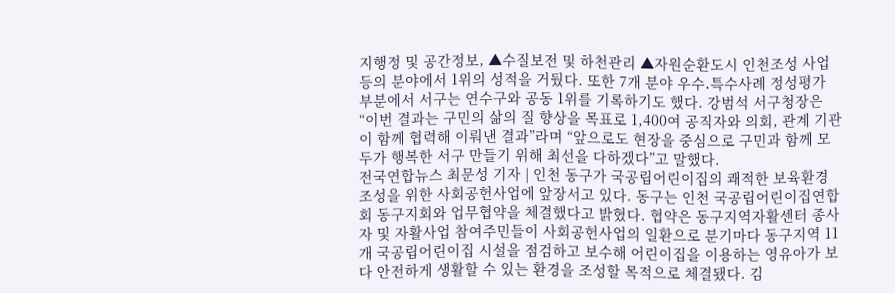지행정 및 공간정보, ▲수질보전 및 하천관리 ▲자원순환도시 인천조성 사업 등의 분야에서 1위의 성적을 거뒀다. 또한 7개 분야 우수․특수사례 정성평가 부분에서 서구는 연수구와 공동 1위를 기록하기도 했다. 강범석 서구청장은 “이번 결과는 구민의 삶의 질 향상을 목표로 1,400여 공직자와 의회, 관계 기관이 함께 협력해 이뤄낸 결과”라며 “앞으로도 현장을 중심으로 구민과 함께 모두가 행복한 서구 만들기 위해 최선을 다하겠다”고 말했다.
전국연합뉴스 최문성 기자 | 인천 동구가 국공립어린이집의 쾌적한 보육환경 조성을 위한 사회공헌사업에 앞장서고 있다. 동구는 인천 국공립어린이집연합회 동구지회와 업무협약을 체결했다고 밝혔다. 협약은 동구지역자활센터 종사자 및 자활사업 참여주민들이 사회공헌사업의 일환으로 분기마다 동구지역 11개 국공립어린이집 시설을 점검하고 보수해 어린이집을 이용하는 영유아가 보다 안전하게 생활할 수 있는 환경을 조성할 목적으로 체결됐다. 김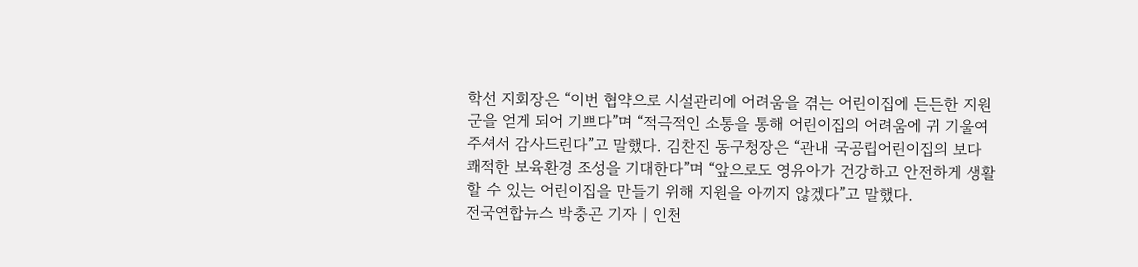학선 지회장은 “이번 협약으로 시설관리에 어려움을 겪는 어린이집에 든든한 지원군을 얻게 되어 기쁘다”며 “적극적인 소통을 통해 어린이집의 어려움에 귀 기울여 주셔서 감사드린다”고 말했다. 김찬진 동구청장은 “관내 국공립어린이집의 보다 쾌적한 보육환경 조성을 기대한다”며 “앞으로도 영유아가 건강하고 안전하게 생활할 수 있는 어린이집을 만들기 위해 지원을 아끼지 않겠다”고 말했다.
전국연합뉴스 박충곤 기자 | 인천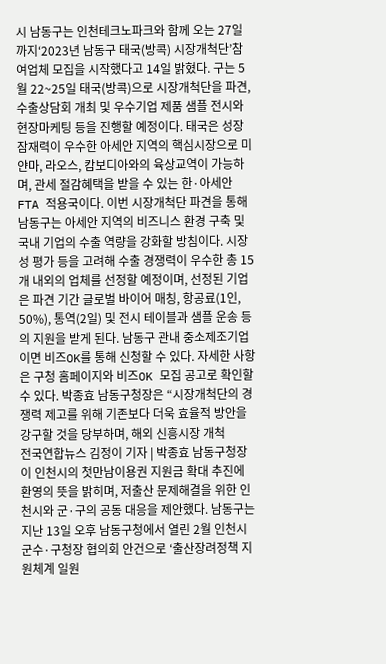시 남동구는 인천테크노파크와 함께 오는 27일까지‘2023년 남동구 태국(방콕) 시장개척단’참여업체 모집을 시작했다고 14일 밝혔다. 구는 5월 22~25일 태국(방콕)으로 시장개척단을 파견, 수출상담회 개최 및 우수기업 제품 샘플 전시와 현장마케팅 등을 진행할 예정이다. 태국은 성장잠재력이 우수한 아세안 지역의 핵심시장으로 미얀마, 라오스, 캄보디아와의 육상교역이 가능하며, 관세 절감혜택을 받을 수 있는 한·아세안 FTA 적용국이다. 이번 시장개척단 파견을 통해 남동구는 아세안 지역의 비즈니스 환경 구축 및 국내 기업의 수출 역량을 강화할 방침이다. 시장성 평가 등을 고려해 수출 경쟁력이 우수한 총 15개 내외의 업체를 선정할 예정이며, 선정된 기업은 파견 기간 글로벌 바이어 매칭, 항공료(1인, 50%), 통역(2일) 및 전시 테이블과 샘플 운송 등의 지원을 받게 된다. 남동구 관내 중소제조기업이면 비즈OK를 통해 신청할 수 있다. 자세한 사항은 구청 홈페이지와 비즈OK 모집 공고로 확인할 수 있다. 박종효 남동구청장은 “시장개척단의 경쟁력 제고를 위해 기존보다 더욱 효율적 방안을 강구할 것을 당부하며, 해외 신흥시장 개척
전국연합뉴스 김정이 기자 | 박종효 남동구청장이 인천시의 첫만남이용권 지원금 확대 추진에 환영의 뜻을 밝히며, 저출산 문제해결을 위한 인천시와 군·구의 공동 대응을 제안했다. 남동구는 지난 13일 오후 남동구청에서 열린 2월 인천시 군수·구청장 협의회 안건으로 ‘출산장려정책 지원체계 일원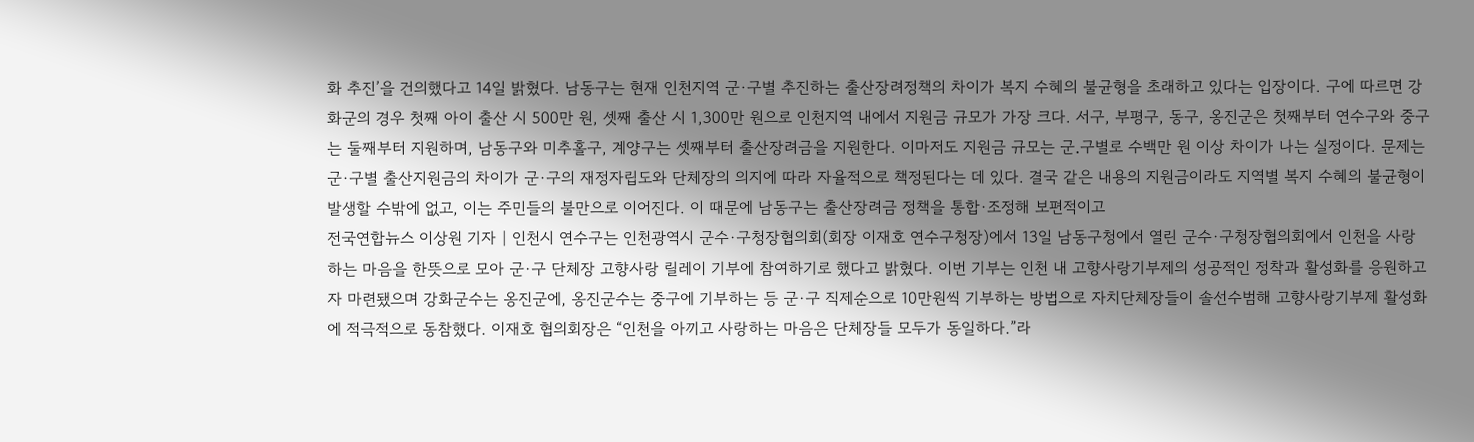화 추진’을 건의했다고 14일 밝혔다. 남동구는 현재 인천지역 군·구별 추진하는 출산장려정책의 차이가 복지 수혜의 불균형을 초래하고 있다는 입장이다. 구에 따르면 강화군의 경우 첫째 아이 출산 시 500만 원, 셋째 출산 시 1,300만 원으로 인천지역 내에서 지원금 규모가 가장 크다. 서구, 부평구, 동구, 옹진군은 첫째부터 연수구와 중구는 둘째부터 지원하며, 남동구와 미추홀구, 계양구는 셋째부터 출산장려금을 지원한다. 이마저도 지원금 규모는 군․구별로 수백만 원 이상 차이가 나는 실정이다. 문제는 군·구별 출산지원금의 차이가 군·구의 재정자립도와 단체장의 의지에 따라 자율적으로 책정된다는 데 있다. 결국 같은 내용의 지원금이라도 지역별 복지 수혜의 불균형이 발생할 수밖에 없고, 이는 주민들의 불만으로 이어진다. 이 때문에 남동구는 출산장려금 정책을 통합·조정해 보편적이고
전국연합뉴스 이상원 기자 | 인천시 연수구는 인천광역시 군수·구청장협의회(회장 이재호 연수구청장)에서 13일 남동구청에서 열린 군수·구청장협의회에서 인천을 사랑하는 마음을 한뜻으로 모아 군·구 단체장 고향사랑 릴레이 기부에 참여하기로 했다고 밝혔다. 이번 기부는 인천 내 고향사랑기부제의 성공적인 정착과 활성화를 응원하고자 마련됐으며 강화군수는 옹진군에, 옹진군수는 중구에 기부하는 등 군·구 직제순으로 10만원씩 기부하는 방법으로 자치단체장들이 솔선수범해 고향사랑기부제 활성화에 적극적으로 동참했다. 이재호 협의회장은 “인천을 아끼고 사랑하는 마음은 단체장들 모두가 동일하다.”라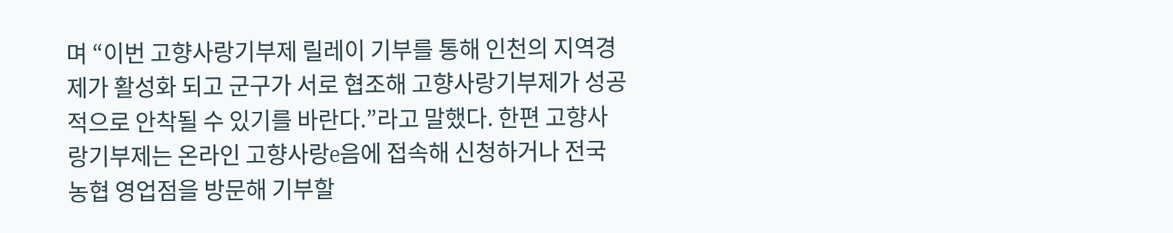며 “이번 고향사랑기부제 릴레이 기부를 통해 인천의 지역경제가 활성화 되고 군구가 서로 협조해 고향사랑기부제가 성공적으로 안착될 수 있기를 바란다.”라고 말했다. 한편 고향사랑기부제는 온라인 고향사랑e음에 접속해 신청하거나 전국 농협 영업점을 방문해 기부할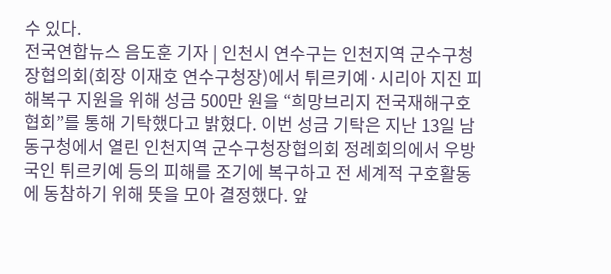수 있다.
전국연합뉴스 음도훈 기자 | 인천시 연수구는 인천지역 군수구청장협의회(회장 이재호 연수구청장)에서 튀르키예·시리아 지진 피해복구 지원을 위해 성금 500만 원을 “희망브리지 전국재해구호협회”를 통해 기탁했다고 밝혔다. 이번 성금 기탁은 지난 13일 남동구청에서 열린 인천지역 군수구청장협의회 정례회의에서 우방국인 튀르키예 등의 피해를 조기에 복구하고 전 세계적 구호활동에 동참하기 위해 뜻을 모아 결정했다. 앞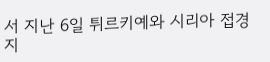서 지난 6일 튀르키예와 시리아 접경지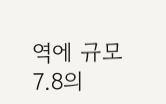역에 규모 7.8의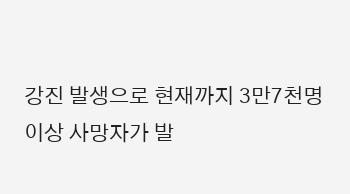강진 발생으로 현재까지 3만7천명 이상 사망자가 발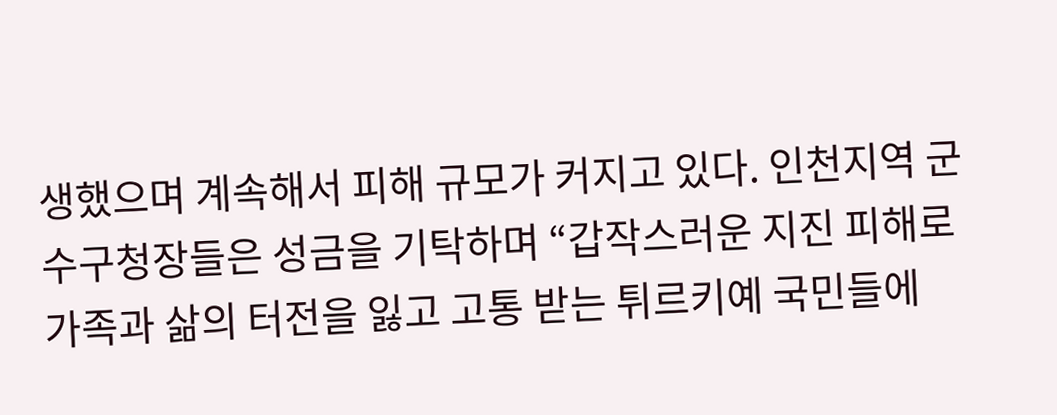생했으며 계속해서 피해 규모가 커지고 있다. 인천지역 군수구청장들은 성금을 기탁하며 “갑작스러운 지진 피해로 가족과 삶의 터전을 잃고 고통 받는 튀르키예 국민들에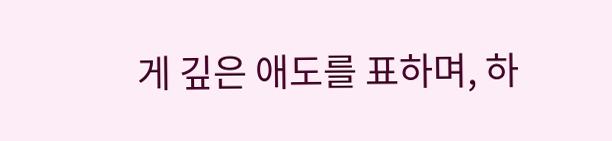게 깊은 애도를 표하며, 하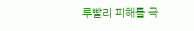루빨리 피해를 극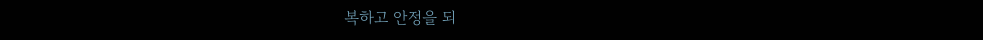복하고 안정을 되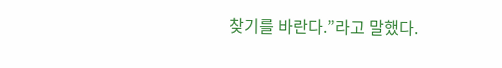찾기를 바란다.”라고 말했다.